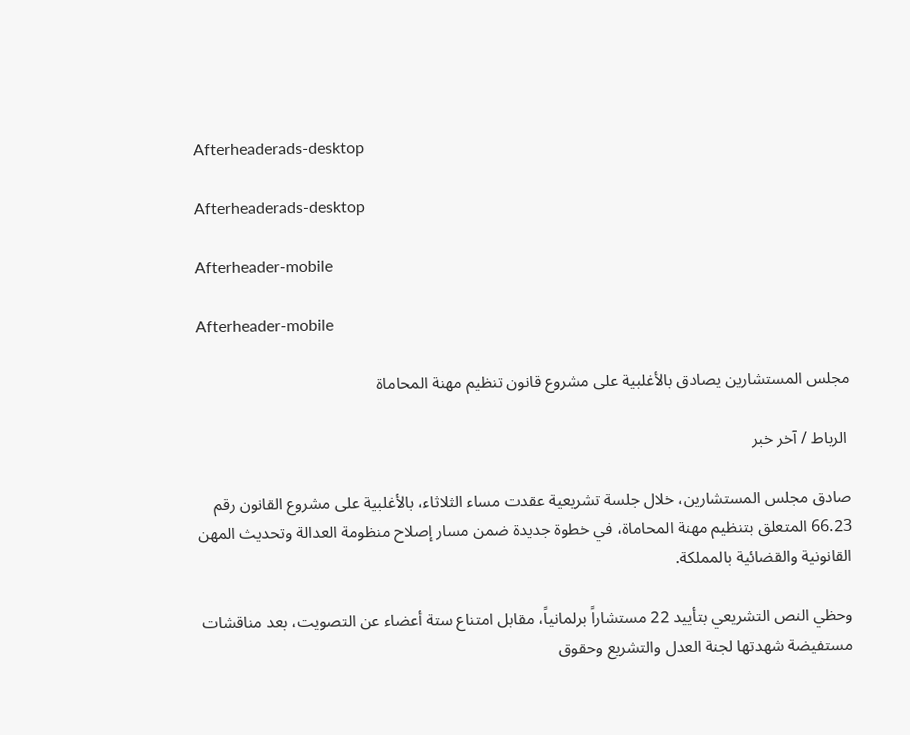Afterheaderads-desktop

Afterheaderads-desktop

Afterheader-mobile

Afterheader-mobile

مجلس المستشارين يصادق بالأغلبية على مشروع قانون تنظيم مهنة المحاماة

 الرباط / آخر خبر

صادق مجلس المستشارين، خلال جلسة تشريعية عقدت مساء الثلاثاء، بالأغلبية على مشروع القانون رقم 66.23 المتعلق بتنظيم مهنة المحاماة، في خطوة جديدة ضمن مسار إصلاح منظومة العدالة وتحديث المهن القانونية والقضائية بالمملكة.

وحظي النص التشريعي بتأييد 22 مستشاراً برلمانياً، مقابل امتناع ستة أعضاء عن التصويت، بعد مناقشات مستفيضة شهدتها لجنة العدل والتشريع وحقوق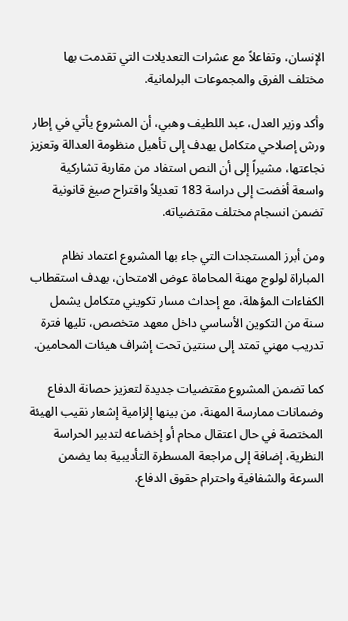الإنسان، وتفاعلاً مع عشرات التعديلات التي تقدمت بها مختلف الفرق والمجموعات البرلمانية.

وأكد وزير العدل، عبد اللطيف وهبي، أن المشروع يأتي في إطار ورش إصلاحي متكامل يهدف إلى تأهيل منظومة العدالة وتعزيز نجاعتها، مشيراً إلى أن النص استفاد من مقاربة تشاركية واسعة أفضت إلى دراسة 183 تعديلاً واقتراح صيغ قانونية تضمن انسجام مختلف مقتضياته.

ومن أبرز المستجدات التي جاء بها المشروع اعتماد نظام المباراة لولوج مهنة المحاماة عوض الامتحان، بهدف استقطاب الكفاءات المؤهلة، مع إحداث مسار تكويني متكامل يشمل سنة من التكوين الأساسي داخل معهد متخصص، تليها فترة تدريب مهني تمتد إلى سنتين تحت إشراف هيئات المحامين.

كما تضمن المشروع مقتضيات جديدة لتعزيز حصانة الدفاع وضمانات ممارسة المهنة، من بينها إلزامية إشعار نقيب الهيئة المختصة في حال اعتقال محام أو إخضاعه لتدبير الحراسة النظرية، إضافة إلى مراجعة المسطرة التأديبية بما يضمن السرعة والشفافية واحترام حقوق الدفاع.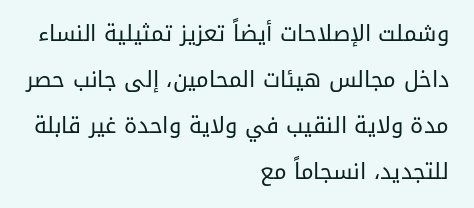وشملت الإصلاحات أيضاً تعزيز تمثيلية النساء داخل مجالس هيئات المحامين، إلى جانب حصر مدة ولاية النقيب في ولاية واحدة غير قابلة للتجديد، انسجاماً مع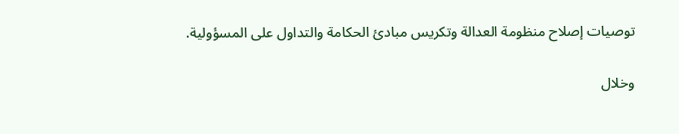توصيات إصلاح منظومة العدالة وتكريس مبادئ الحكامة والتداول على المسؤولية.

وخلال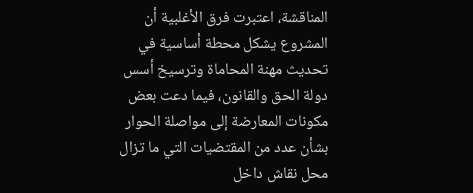المناقشة، اعتبرت فرق الأغلبية أن المشروع يشكل محطة أساسية في تحديث مهنة المحاماة وترسيخ أسس دولة الحق والقانون، فيما دعت بعض مكونات المعارضة إلى مواصلة الحوار بشأن عدد من المقتضيات التي ما تزال محل نقاش داخل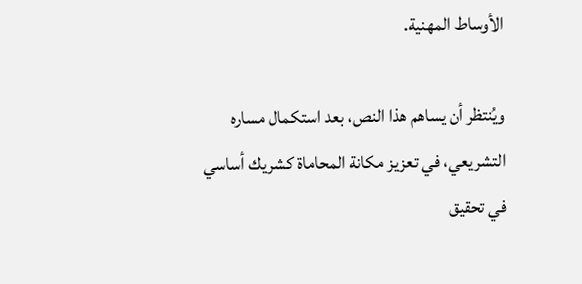الأوساط المهنية.

ويُنتظر أن يساهم هذا النص، بعد استكمال مساره التشريعي، في تعزيز مكانة المحاماة كشريك أساسي في تحقيق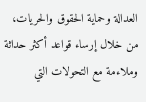العدالة وحماية الحقوق والحريات، من خلال إرساء قواعد أكثر حداثة وملاءمة مع التحولات التي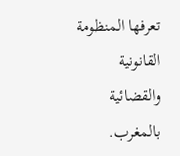تعرفها المنظومة القانونية والقضائية بالمغرب.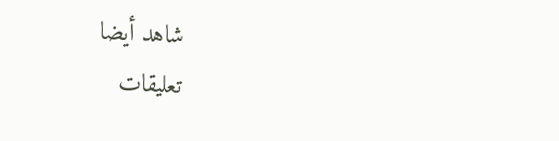شاهد أيضا
تعليقات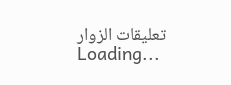تعليقات الزوار
Loading...